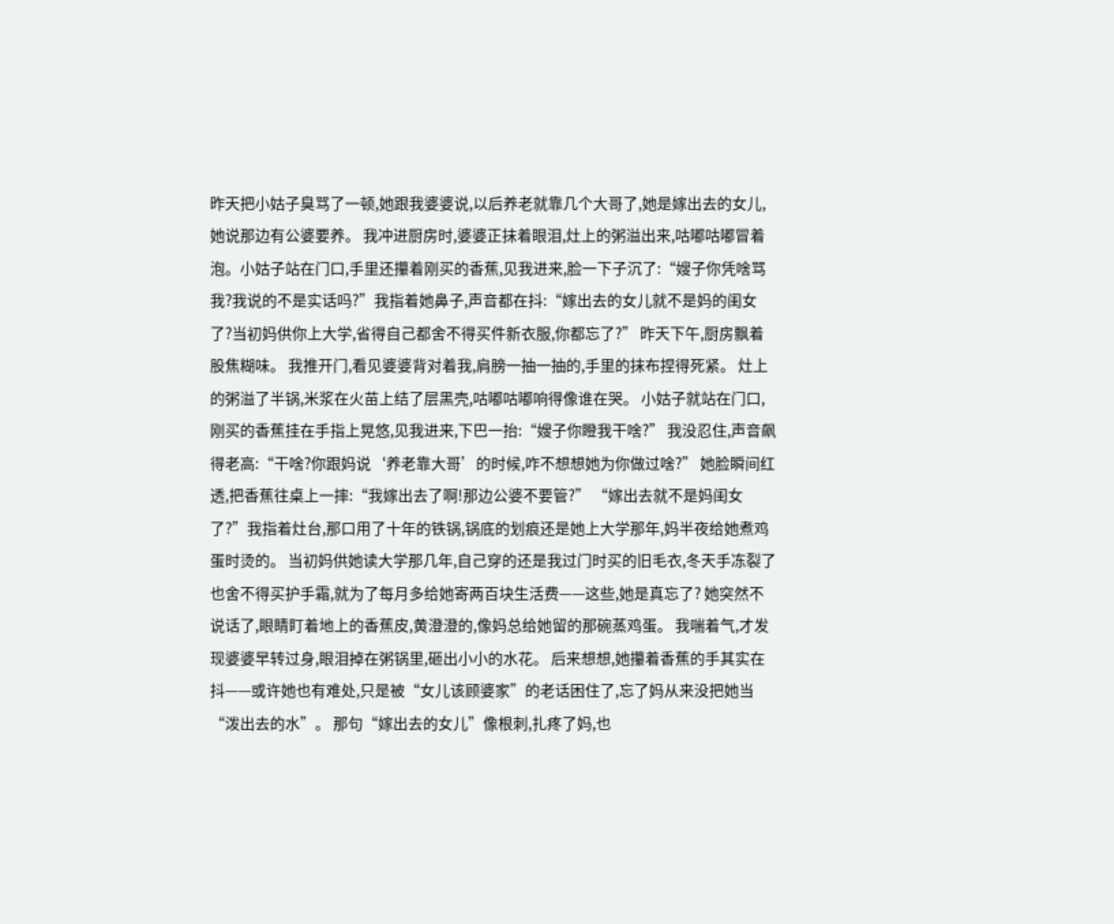昨天把小姑子臭骂了一顿,她跟我婆婆说,以后养老就靠几个大哥了,她是嫁出去的女儿,她说那边有公婆要养。 我冲进厨房时,婆婆正抹着眼泪,灶上的粥溢出来,咕嘟咕嘟冒着泡。小姑子站在门口,手里还攥着刚买的香蕉,见我进来,脸一下子沉了:“嫂子你凭啥骂我?我说的不是实话吗?”我指着她鼻子,声音都在抖:“嫁出去的女儿就不是妈的闺女了?当初妈供你上大学,省得自己都舍不得买件新衣服,你都忘了?” 昨天下午,厨房飘着股焦糊味。 我推开门,看见婆婆背对着我,肩膀一抽一抽的,手里的抹布捏得死紧。 灶上的粥溢了半锅,米浆在火苗上结了层黑壳,咕嘟咕嘟响得像谁在哭。 小姑子就站在门口,刚买的香蕉挂在手指上晃悠,见我进来,下巴一抬:“嫂子你瞪我干啥?” 我没忍住,声音飙得老高:“干啥?你跟妈说‘养老靠大哥’的时候,咋不想想她为你做过啥?” 她脸瞬间红透,把香蕉往桌上一摔:“我嫁出去了啊!那边公婆不要管?” “嫁出去就不是妈闺女了?”我指着灶台,那口用了十年的铁锅,锅底的划痕还是她上大学那年,妈半夜给她煮鸡蛋时烫的。 当初妈供她读大学那几年,自己穿的还是我过门时买的旧毛衣,冬天手冻裂了也舍不得买护手霜,就为了每月多给她寄两百块生活费——这些,她是真忘了? 她突然不说话了,眼睛盯着地上的香蕉皮,黄澄澄的,像妈总给她留的那碗蒸鸡蛋。 我喘着气,才发现婆婆早转过身,眼泪掉在粥锅里,砸出小小的水花。 后来想想,她攥着香蕉的手其实在抖——或许她也有难处,只是被“女儿该顾婆家”的老话困住了,忘了妈从来没把她当“泼出去的水”。 那句“嫁出去的女儿”像根刺,扎疼了妈,也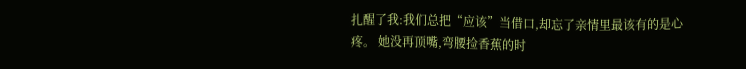扎醒了我:我们总把“应该”当借口,却忘了亲情里最该有的是心疼。 她没再顶嘴,弯腰捡香蕉的时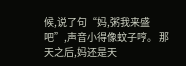候,说了句“妈,粥我来盛吧”,声音小得像蚊子哼。 那天之后,妈还是天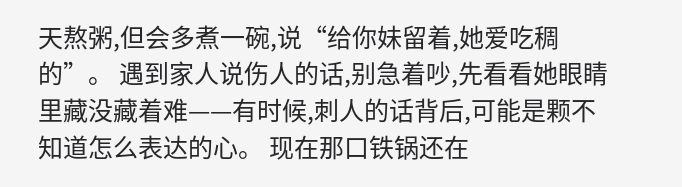天熬粥,但会多煮一碗,说“给你妹留着,她爱吃稠的”。 遇到家人说伤人的话,别急着吵,先看看她眼睛里藏没藏着难——有时候,刺人的话背后,可能是颗不知道怎么表达的心。 现在那口铁锅还在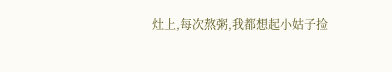灶上,每次熬粥,我都想起小姑子捡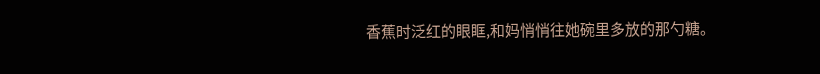香蕉时泛红的眼眶,和妈悄悄往她碗里多放的那勺糖。